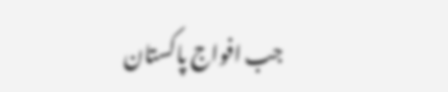جب افواج پاکستان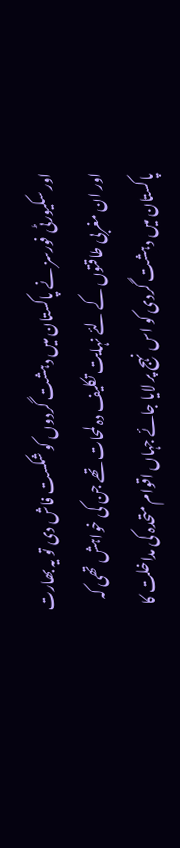اور سکیورٹی فورسز نے پاکستان میں دہشت گردوں کو شکست فاش دی تو یہ بھارت اور ان مغربی طاقتوں کے لئے نہایت تکلیف دہ لمحات تھے جن کی خواہش تھی کہ پاکستان میں دہشت گردی کو اس نہج پر لایا جائے جہاں اقوام متحدہ کی مداخلت کا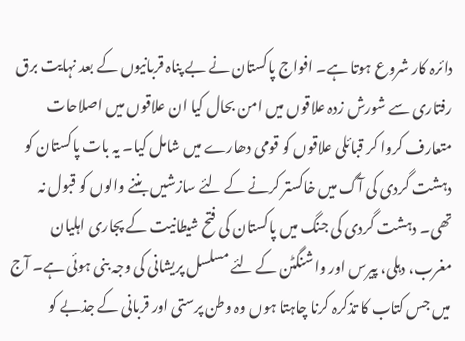دائرہ کار شروع ہوتا ہے۔ افواج پاکستان نے بے پناہ قربانیوں کے بعد نہایت برق رفتاری سے شورش زدہ علاقوں میں امن بحال کیا ان علاقوں میں اصلاحات متعارف کروا کر قبائلی علاقوں کو قومی دھارے میں شامل کیا۔ یہ بات پاکستان کو دہشت گردی کی آگ میں خاکستر کرنے کے لئے سازشیں بننے والوں کو قبول نہ تھی۔ دہشت گردی کی جنگ میں پاکستان کی فتح شیطانیت کے پجاری اہلیان مغرب، دہلی، پیرس اور واشنگٹن کے لئے مسلسل پریشانی کی وجہ بنی ہوئی ہے۔ آج میں جس کتاب کا تذکرہ کرنا چاہتا ہوں وہ وطن پرستی اور قربانی کے جذبے کو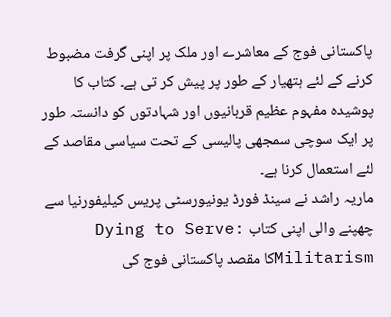پاکستانی فوج کے معاشرے اور ملک پر اپنی گرفت مضبوط کرنے کے لئے ہتھیار کے طور پر پیش کر تی ہے۔ کتاب کا پوشیدہ مفہوم عظیم قربانیوں اور شہادتوں کو دانستہ طور پر ایک سوچی سمجھی پالیسی کے تحت سیاسی مقاصد کے لئے استعمال کرنا ہے۔
ماریہ راشد نے سینڈ فورڈ یونیورسٹی پریس کیلیفورنیا سے چھپنے والی اپنی کتاب Dying to Serve: Militarismکا مقصد پاکستانی فوج کی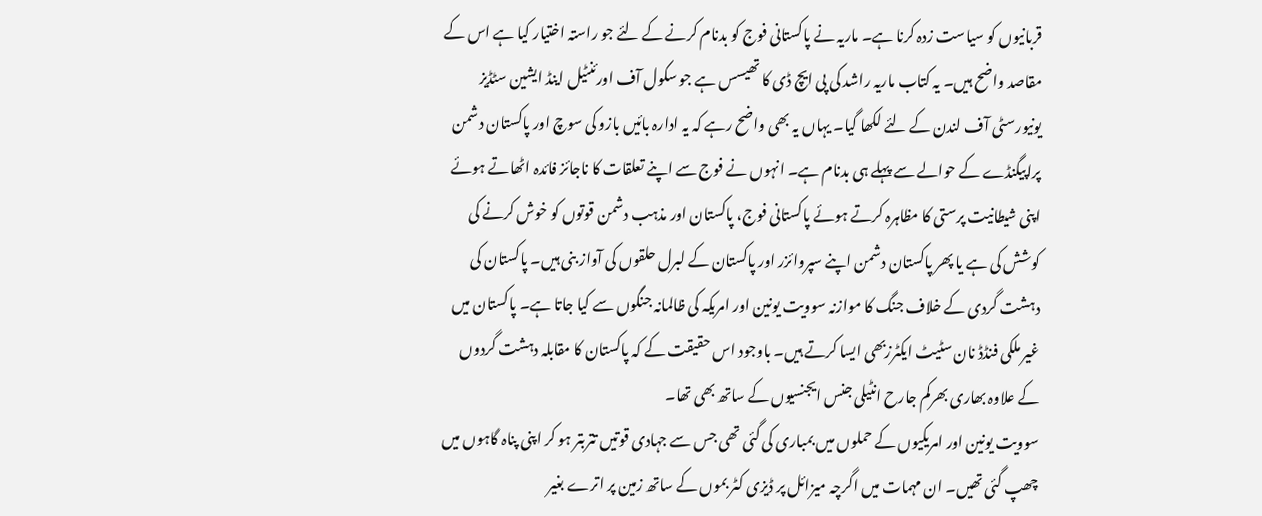قربانیوں کو سیاست زدہ کرنا ہے۔ ماریہ نے پاکستانی فوج کو بدنام کرنے کے لئے جو راستہ اختیار کیا ہے اس کے مقاصد واضح ہیں۔ یہ کتاب ماریہ راشد کی پی ایچ ڈی کا تھیسس ہے جو سکول آف اورئنٹیل اینڈ ایشین سٹڈیز یونیورسٹی آف لندن کے لئے لکھا گیا۔ یہاں یہ بھی واضح رہے کہ یہ ادارہ بائیں بازو کی سوچ اور پاکستان دشمن پراپیگنڈے کے حوالے سے پہلے ہی بدنام ہے۔ انہوں نے فوج سے اپنے تعلقات کا ناجائز فائدہ اٹھاتے ہوئے اپنی شیطانیت پرستی کا مظاہرہ کرتے ہوئے پاکستانی فوج، پاکستان اور مذہب دشمن قوتوں کو خوش کرنے کی کوشش کی ہے یا پھر پاکستان دشمن اپنے سپروائزر اور پاکستان کے لبرل حلقوں کی آواز بنی ہیں۔ پاکستان کی دہشت گردی کے خلاف جنگ کا موازنہ سوویت یونین اور امریکہ کی ظالمانہ جنگوں سے کیا جاتا ہے۔ پاکستان میں غیر ملکی فنڈڈ نان سٹیٹ ایکٹرزبھی ایسا کرتے ہیں۔ باوجود اس حقیقت کے کہ پاکستان کا مقابلہ دہشت گردوں کے علاوہ بھاری بھرکم جارح انٹیلی جنس ایجنسیوں کے ساتھ بھی تھا۔
سوویت یونین اور امریکیوں کے حملوں میں بمباری کی گئی تھی جس سے جہادی قوتیں تتربتر ہو کر اپنی پناہ گاہوں میں چھپ گئی تھیں۔ ان مہمات میں اگرچہ میزائل پر ڈیزی کٹر بموں کے ساتھ زمین پر اترے بغیر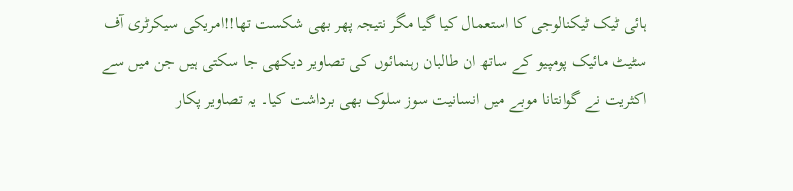ہائی ٹیک ٹیکنالوجی کا استعمال کیا گیا مگر نتیجہ پھر بھی شکست تھا!!امریکی سیکرٹری آف سٹیٹ مائیک پومپیو کے ساتھ ان طالبان رہنمائوں کی تصاویر دیکھی جا سکتی ہیں جن میں سے اکثریت نے گوانتانا موبے میں انسانیت سوز سلوک بھی برداشت کیا۔ یہ تصاویر پکار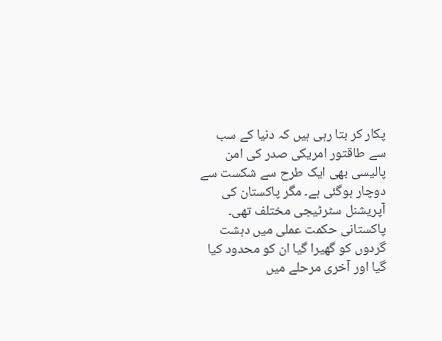پکار کر بتا رہی ہیں کہ دنیا کے سب سے طاقتور امریکی صدر کی امن پالیسی بھی ایک طرح سے شکست سے دوچار ہوگئی ہے۔ مگر پاکستان کی آپریشنل سٹرٹیجی مختلف تھی۔ پاکستانی حکمت عملی میں دہشت گردوں کو گھیرا گیا ان کو محدود کیا گیا اور آخری مرحلے میں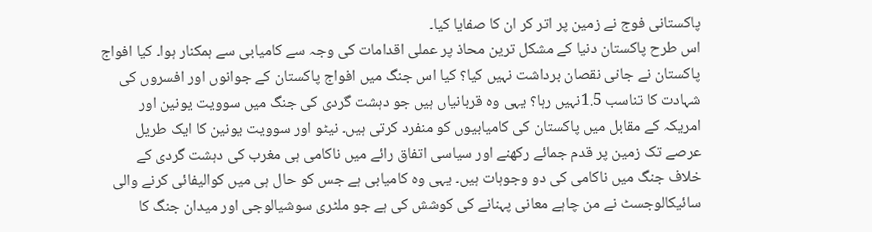پاکستانی فوج نے زمین پر اتر کر ان کا صفایا کیا۔
اس طرح پاکستان دنیا کے مشکل ترین محاذ پر عملی اقدامات کی وجہ سے کامیابی سے ہمکنار ہوا۔ کیا افواج پاکستان نے جانی نقصان برداشت نہیں کیا؟ کیا اس جنگ میں افواج پاکستان کے جوانوں اور افسروں کی شہادت کا تناسب 1.5نہیں رہا؟ یہی وہ قربانیاں ہیں جو دہشت گردی کی جنگ میں سوویت یونین اور امریکہ کے مقابل میں پاکستان کی کامیابیوں کو منفرد کرتی ہیں۔ نیٹو اور سوویت یونین کا ایک طریل عرصے تک زمین پر قدم جمائے رکھنے اور سیاسی اتفاق رائے میں ناکامی ہی مغرب کی دہشت گردی کے خلاف جنگ میں ناکامی کی دو وجوہات ہیں۔ یہی وہ کامیابی ہے جس کو حال ہی میں کوالیفائی کرنے والی سائیکالوجسٹ نے من چاہے معانی پہنانے کی کوشش کی ہے جو ملٹری سوشیالوجی اور میدان جنگ کا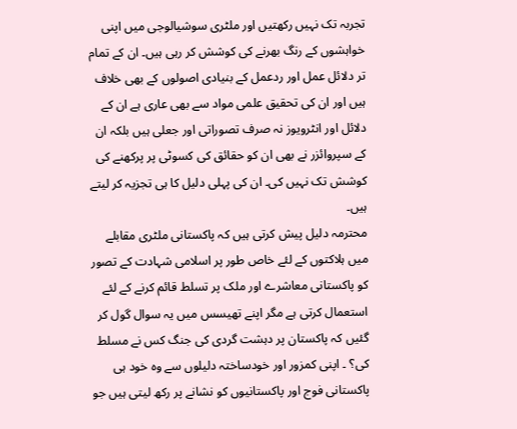تجربہ تک نہیں رکھتیں اور ملٹری سوشیالوجی میں اپنی خواہشوں کے رنگ بھرنے کی کوشش کر رہی ہیں۔ ان کے تمام تر دلائل عمل اور ردعمل کے بنیادی اصولوں کے بھی خلاف ہیں اور ان کی تحقیق علمی مواد سے بھی عاری ہے ان کے دلائل اور انٹرویوز نہ صرف تصوراتی اور جعلی ہیں بلکہ ان کے سپروائزر نے بھی ان کو حقائق کی کسوٹی پر پرکھنے کی کوشش تک نہیں کی۔ ان کی پہلی دلیل کا ہی تجزیہ کر لیتے ہیں۔
محترمہ دلیل پیش کرتی ہیں کہ پاکستانی ملٹری مقابلے میں ہلاکتوں کے لئے خاص طور پر اسلامی شہادت کے تصور کو پاکستانی معاشرے اور ملک پر تسلط قائم کرنے کے لئے استعمال کرتی ہے مگر اپنے تھیسس میں یہ سوال گول کر گئیں کہ پاکستان پر دہشت گردی کی جنگ کس نے مسلط کی؟ ۔ اپنی کمزور اور خودساختہ دلیلوں سے وہ خود ہی پاکستانی فوج اور پاکستانیوں کو نشانے پر رکھ لیتی ہیں جو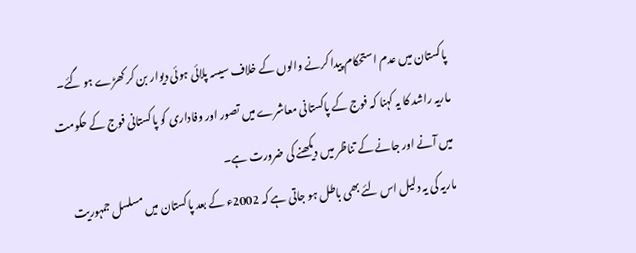پاکستان میں عدم استحکام پیدا کرنے والوں کے خلاف سیسہ پلائی ہوئی دیوار بن کر کھڑے ہو گئے۔ ماریہ راشد کا یہ کہنا کہ فوج کے پاکستانی معاشرے میں تصور اور وفاداری کو پاکستانی فوج کے حکومت میں آنے اور جانے کے تناظر میں دیکھنے کی ضرورت ہے۔
ماریہ کی یہ دلیل اس لئے بھی باطل ہو جاتی ہے کہ 2002ء کے بعد پاکستان میں مسلسل جمہوریت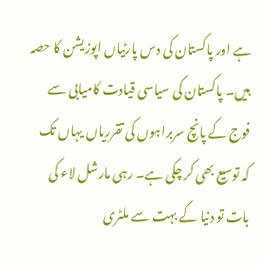ہے اور پاکستان کی دس پارٹیاں اپوزیشن کا حصہ ہیں۔ پاکستان کی سیاسی قیادت کامیابی سے فوج کے پانچ سربراہوں کی تقرریاں یہاں تک کہ توسیع بھی کر چکی ہے۔ رہی مارشل لاء کی بات تو دنیا کے بہت سے ملٹری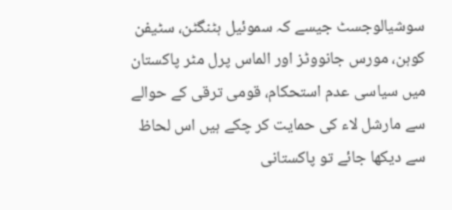سوشیالوجسٹ جیسے کہ سموئیل ہٹنگٹن، سٹیفن کوہن، مورس جانووٹز اور الماس پرل مٹر پاکستان میں سیاسی عدم استحکام، قومی ترقی کے حوالے سے مارشل لاء کی حمایت کر چکے ہیں اس لحاظ سے دیکھا جائے تو پاکستانی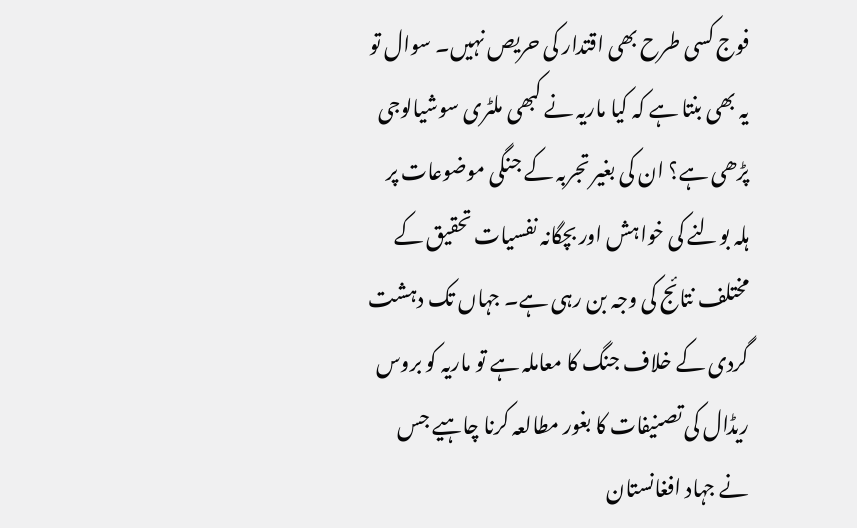فوج کسی طرح بھی اقتدار کی حریص نہیں۔ سوال تو یہ بھی بنتا ہے کہ کیا ماریہ نے کبھی ملٹری سوشیالوجی پڑھی ہے؟ ان کی بغیر تجربہ کے جنگی موضوعات پر ہلہ بولنے کی خواہش اور بچگانہ نفسیات تحقیق کے مختلف نتائج کی وجہ بن رہی ہے۔ جہاں تک دہشت گردی کے خلاف جنگ کا معاملہ ہے تو ماریہ کو بروس ریڈال کی تصنیفات کا بغور مطالعہ کرنا چاہیے جس نے جہاد افغانستان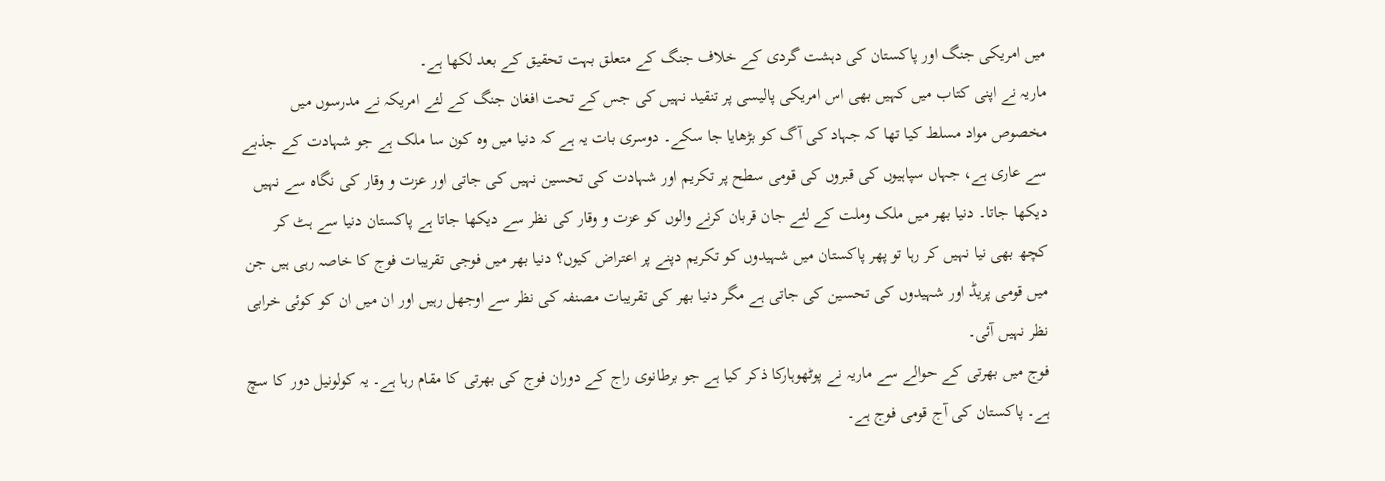میں امریکی جنگ اور پاکستان کی دہشت گردی کے خلاف جنگ کے متعلق بہت تحقیق کے بعد لکھا ہے۔
ماریہ نے اپنی کتاب میں کہیں بھی اس امریکی پالیسی پر تنقید نہیں کی جس کے تحت افغان جنگ کے لئے امریکہ نے مدرسوں میں مخصوص مواد مسلط کیا تھا کہ جہاد کی آگ کو بڑھایا جا سکے۔ دوسری بات یہ ہے کہ دنیا میں وہ کون سا ملک ہے جو شہادت کے جذبے سے عاری ہے، جہاں سپاہیوں کی قبروں کی قومی سطح پر تکریم اور شہادت کی تحسین نہیں کی جاتی اور عزت و وقار کی نگاہ سے نہیں دیکھا جاتا۔ دنیا بھر میں ملک وملت کے لئے جان قربان کرنے والوں کو عزت و وقار کی نظر سے دیکھا جاتا ہے پاکستان دنیا سے ہٹ کر کچھ بھی نیا نہیں کر رہا تو پھر پاکستان میں شہیدوں کو تکریم دپنے پر اعتراض کیوں؟ دنیا بھر میں فوجی تقریبات فوج کا خاصہ رہی ہیں جن میں قومی پریڈ اور شہیدوں کی تحسین کی جاتی ہے مگر دنیا بھر کی تقریبات مصنفہ کی نظر سے اوجھل رہیں اور ان میں ان کو کوئی خرابی نظر نہیں آئی۔
فوج میں بھرتی کے حوالے سے ماریہ نے پوٹھوہارکا ذکر کیا ہے جو برطانوی راج کے دوران فوج کی بھرتی کا مقام رہا ہے۔ یہ کولونیل دور کا سچ ہے۔ پاکستان کی آج قومی فوج ہے۔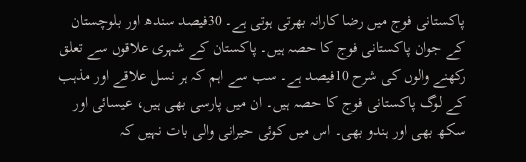پاکستانی فوج میں رضا کارانہ بھرتی ہوتی ہے۔ 30فیصد سندھ اور بلوچستان کے جوان پاکستانی فوج کا حصہ ہیں۔ پاکستان کے شہری علاقوں سے تعلق رکھنے والوں کی شرح 10فیصد ہے۔ سب سے اہم کہ ہر نسل علاقے اور مذہب کے لوگ پاکستانی فوج کا حصہ ہیں۔ ان میں پارسی بھی ہیں، عیسائی اور سکھ بھی اور ہندو بھی۔ اس میں کوئی حیرانی والی بات نہیں کہ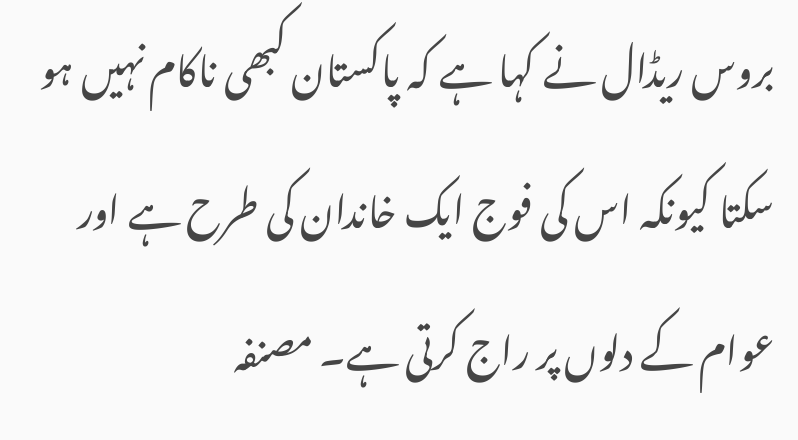بروس ریڈال نے کہا ہے کہ پاکستان کبھی ناکام نہیں ہو سکتا کیونکہ اس کی فوج ایک خاندان کی طرح ہے اور عوام کے دلوں پر راج کرتی ہے۔ مصنفہ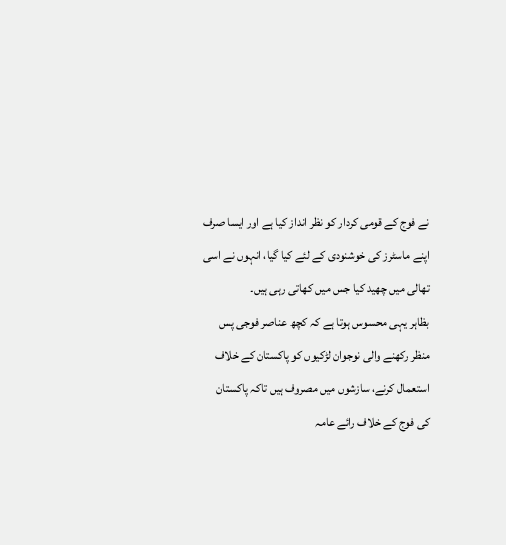نے فوج کے قومی کردار کو نظر انداز کیا ہے اور ایسا صرف اپنے ماسٹرز کی خوشنودی کے لئے کیا گیا، انہوں نے اسی تھالی میں چھید کیا جس میں کھاتی رہی ہیں۔
بظاہر یہی محسوس ہوتا ہے کہ کچھ عناصر فوجی پس منظر رکھنے والی نوجوان لڑکیوں کو پاکستان کے خلاف استعمال کرنے، سازشوں میں مصروف ہیں تاکہ پاکستان کی فوج کے خلاف رائے عامہ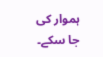ہموار کی جا سکے۔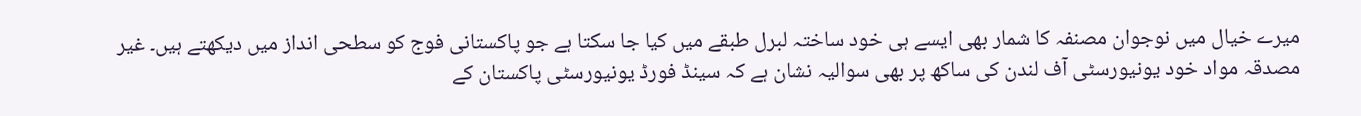میرے خیال میں نوجوان مصنفہ کا شمار بھی ایسے ہی خود ساختہ لبرل طبقے میں کیا جا سکتا ہے جو پاکستانی فوج کو سطحی انداز میں دیکھتے ہیں۔ غیر مصدقہ مواد خود یونیورسٹی آف لندن کی ساکھ پر بھی سوالیہ نشان ہے کہ سینڈ فورڈ یونیورسٹی پاکستان کے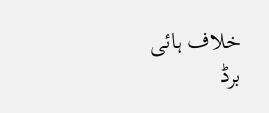خلاف ہائی برڈ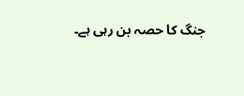جنگ کا حصہ بن رہی ہے۔